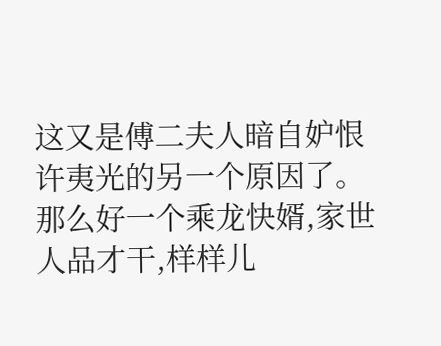这又是傅二夫人暗自妒恨许夷光的另一个原因了。
那么好一个乘龙快婿,家世人品才干,样样儿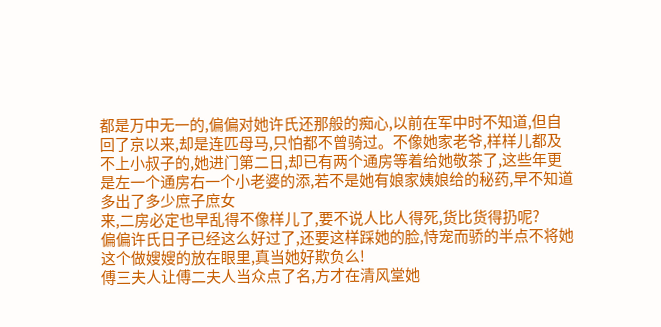都是万中无一的,偏偏对她许氏还那般的痴心,以前在军中时不知道,但自回了京以来,却是连匹母马,只怕都不曾骑过。不像她家老爷,样样儿都及不上小叔子的,她进门第二日,却已有两个通房等着给她敬茶了,这些年更是左一个通房右一个小老婆的添,若不是她有娘家姨娘给的秘药,早不知道多出了多少庶子庶女
来,二房必定也早乱得不像样儿了,要不说人比人得死,货比货得扔呢?
偏偏许氏日子已经这么好过了,还要这样踩她的脸,恃宠而骄的半点不将她这个做嫂嫂的放在眼里,真当她好欺负么!
傅三夫人让傅二夫人当众点了名,方才在清风堂她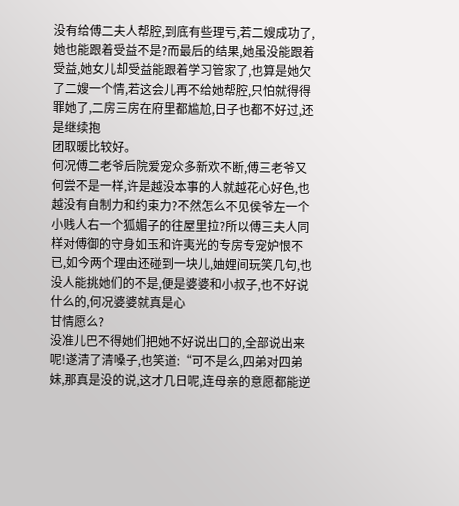没有给傅二夫人帮腔,到底有些理亏,若二嫂成功了,她也能跟着受益不是?而最后的结果,她虽没能跟着受益,她女儿却受益能跟着学习管家了,也算是她欠了二嫂一个情,若这会儿再不给她帮腔,只怕就得得罪她了,二房三房在府里都尴尬,日子也都不好过,还是继续抱
团取暖比较好。
何况傅二老爷后院爱宠众多新欢不断,傅三老爷又何尝不是一样,许是越没本事的人就越花心好色,也越没有自制力和约束力?不然怎么不见侯爷左一个小贱人右一个狐媚子的往屋里拉?所以傅三夫人同样对傅御的守身如玉和许夷光的专房专宠妒恨不已,如今两个理由还碰到一块儿,妯娌间玩笑几句,也没人能挑她们的不是,便是婆婆和小叔子,也不好说什么的,何况婆婆就真是心
甘情愿么?
没准儿巴不得她们把她不好说出口的,全部说出来呢!遂清了清嗓子,也笑道:“可不是么,四弟对四弟妹,那真是没的说,这才几日呢,连母亲的意愿都能逆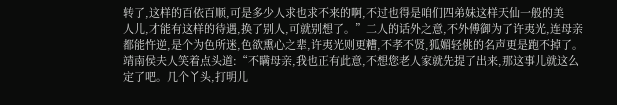转了,这样的百依百顺,可是多少人求也求不来的啊,不过也得是咱们四弟妹这样天仙一般的美
人儿,才能有这样的待遇,换了别人,可就别想了。”二人的话外之意,不外傅御为了许夷光,连母亲都能忤逆,是个为色所迷,色欲熏心之辈,许夷光则更糟,不孝不贤,狐媚轻佻的名声更是跑不掉了。
靖南侯夫人笑着点头道:“不瞒母亲,我也正有此意,不想您老人家就先提了出来,那这事儿就这么定了吧。几个丫头,打明儿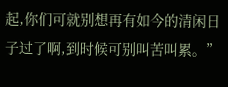起,你们可就别想再有如今的清闲日子过了啊,到时候可别叫苦叫累。”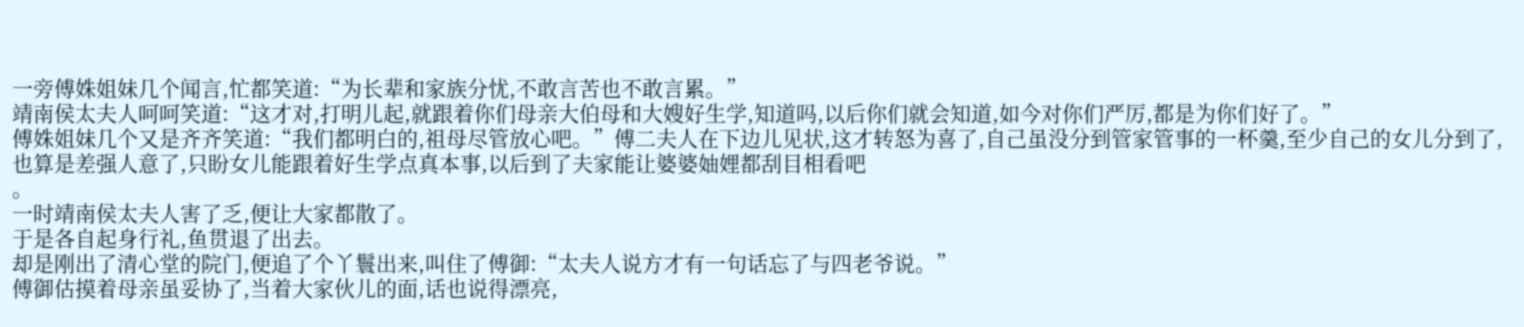一旁傅姝姐妹几个闻言,忙都笑道:“为长辈和家族分忧,不敢言苦也不敢言累。”
靖南侯太夫人呵呵笑道:“这才对,打明儿起,就跟着你们母亲大伯母和大嫂好生学,知道吗,以后你们就会知道,如今对你们严厉,都是为你们好了。”
傅姝姐妹几个又是齐齐笑道:“我们都明白的,祖母尽管放心吧。”傅二夫人在下边儿见状,这才转怒为喜了,自己虽没分到管家管事的一杯羹,至少自己的女儿分到了,也算是差强人意了,只盼女儿能跟着好生学点真本事,以后到了夫家能让婆婆妯娌都刮目相看吧
。
一时靖南侯太夫人害了乏,便让大家都散了。
于是各自起身行礼,鱼贯退了出去。
却是刚出了清心堂的院门,便追了个丫鬟出来,叫住了傅御:“太夫人说方才有一句话忘了与四老爷说。”
傅御估摸着母亲虽妥协了,当着大家伙儿的面,话也说得漂亮,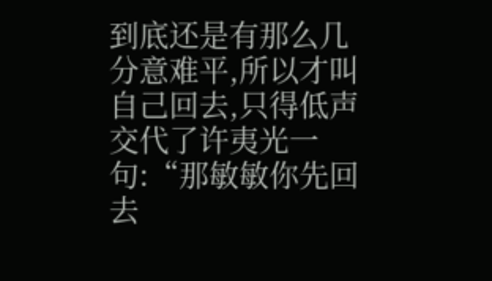到底还是有那么几分意难平,所以才叫自己回去,只得低声交代了许夷光一句:“那敏敏你先回去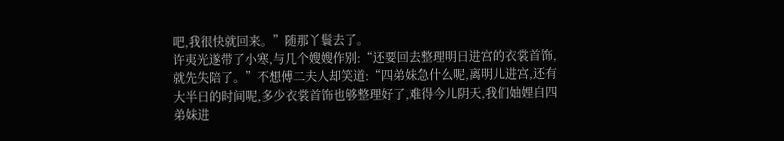吧,我很快就回来。”随那丫鬟去了。
许夷光遂带了小寒,与几个嫂嫂作别:“还要回去整理明日进宫的衣裳首饰,就先失陪了。”不想傅二夫人却笑道:“四弟妹急什么呢,离明儿进宫,还有大半日的时间呢,多少衣裳首饰也够整理好了,难得今儿阴天,我们妯娌自四弟妹进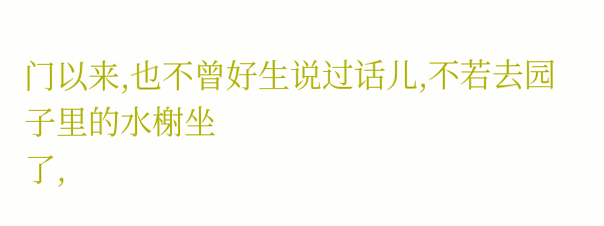门以来,也不曾好生说过话儿,不若去园子里的水榭坐
了,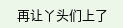再让丫头们上了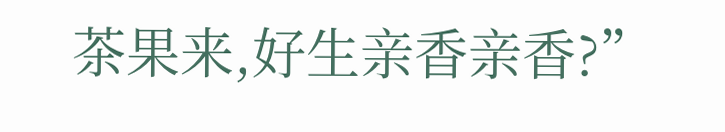茶果来,好生亲香亲香?”